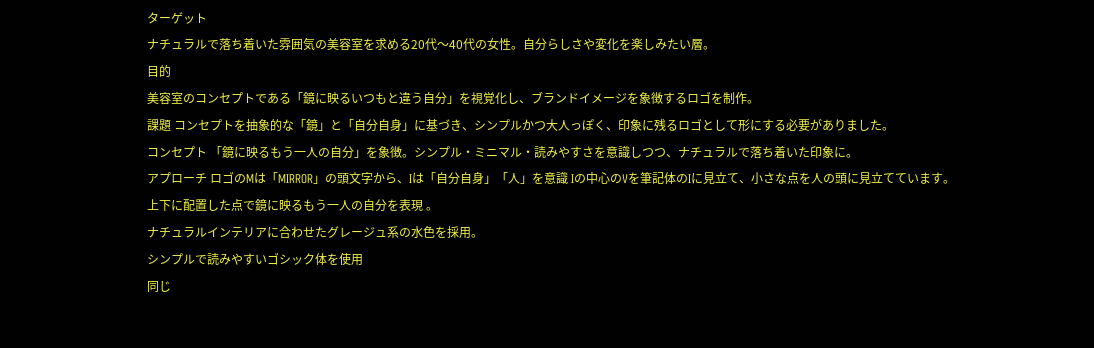ターゲット
ナチュラルで落ち着いた雰囲気の美容室を求める20代〜40代の女性。自分らしさや変化を楽しみたい層。
目的
美容室のコンセプトである「鏡に映るいつもと違う自分」を視覚化し、ブランドイメージを象徴するロゴを制作。
課題 コンセプトを抽象的な「鏡」と「自分自身」に基づき、シンプルかつ大人っぽく、印象に残るロゴとして形にする必要がありました。
コンセプト 「鏡に映るもう一人の自分」を象徴。シンプル・ミニマル・読みやすさを意識しつつ、ナチュラルで落ち着いた印象に。
アプローチ ロゴのMは「MIRROR」の頭文字から、Iは「自分自身」「人」を意識 Iの中心のVを筆記体のIに見立て、小さな点を人の頭に見立てています。
上下に配置した点で鏡に映るもう一人の自分を表現 。
ナチュラルインテリアに合わせたグレージュ系の水色を採用。
シンプルで読みやすいゴシック体を使用
同じ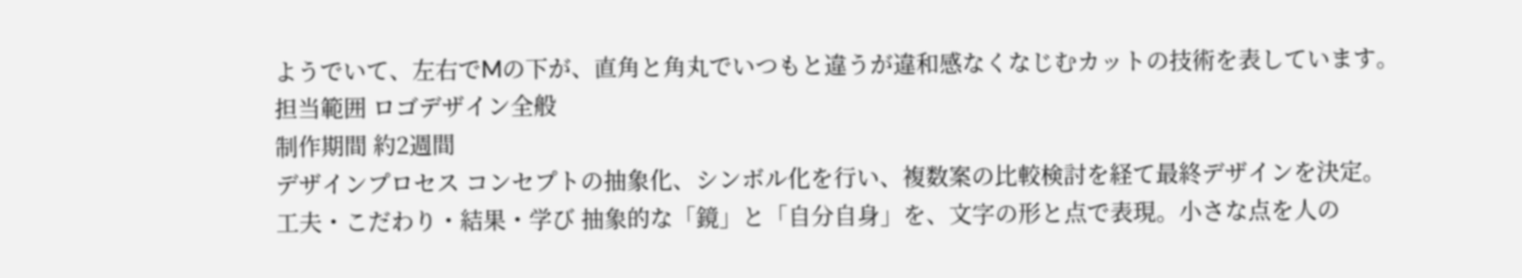ようでいて、左右でMの下が、直角と角丸でいつもと違うが違和感なくなじむカットの技術を表しています。
担当範囲 ロゴデザイン全般
制作期間 約2週間
デザインプロセス コンセプトの抽象化、シンボル化を行い、複数案の比較検討を経て最終デザインを決定。
工夫・こだわり・結果・学び 抽象的な「鏡」と「自分自身」を、文字の形と点で表現。小さな点を人の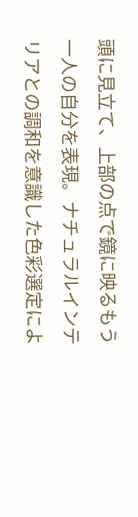頭に見立て、上部の点で鏡に映るもう一人の自分を表現。ナチュラルインテリアとの調和を意識した色彩選定によ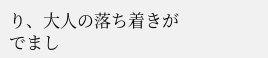り、大人の落ち着きがでまし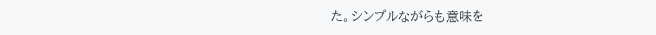た。シンプルながらも意味を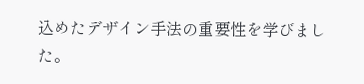込めたデザイン手法の重要性を学びました。